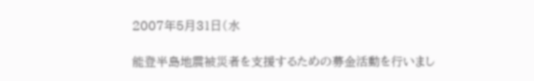2007年5月31日(水

能登半島地震被災者を支援するための募金活動を行いまし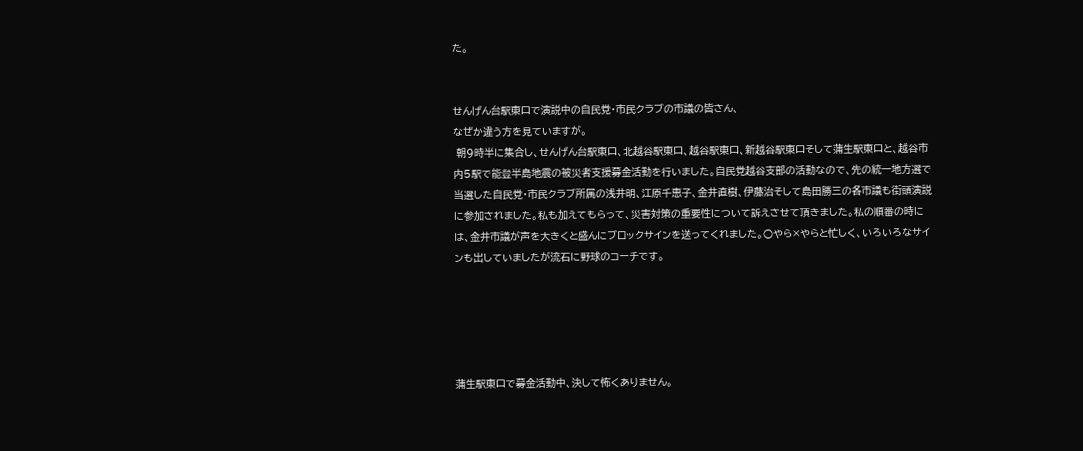た。


せんげん台駅東口で演説中の自民党・市民クラブの市議の皆さん、
なぜか違う方を見ていますが。
 朝9時半に集合し、せんげん台駅東口、北越谷駅東口、越谷駅東口、新越谷駅東口そして蒲生駅東口と、越谷市内5駅で能登半島地震の被災者支援募金活動を行いました。自民党越谷支部の活動なので、先の統一地方選で当選した自民党・市民クラブ所属の浅井明、江原千恵子、金井直樹、伊藤治そして島田勝三の各市議も街頭演説に参加されました。私も加えてもらって、災害対策の重要性について訴えさせて頂きました。私の順番の時には、金井市議が声を大きくと盛んにブロックサインを送ってくれました。○やら×やらと忙しく、いろいろなサインも出していましたが流石に野球のコーチです。





蒲生駅東口で募金活動中、決して怖くありません。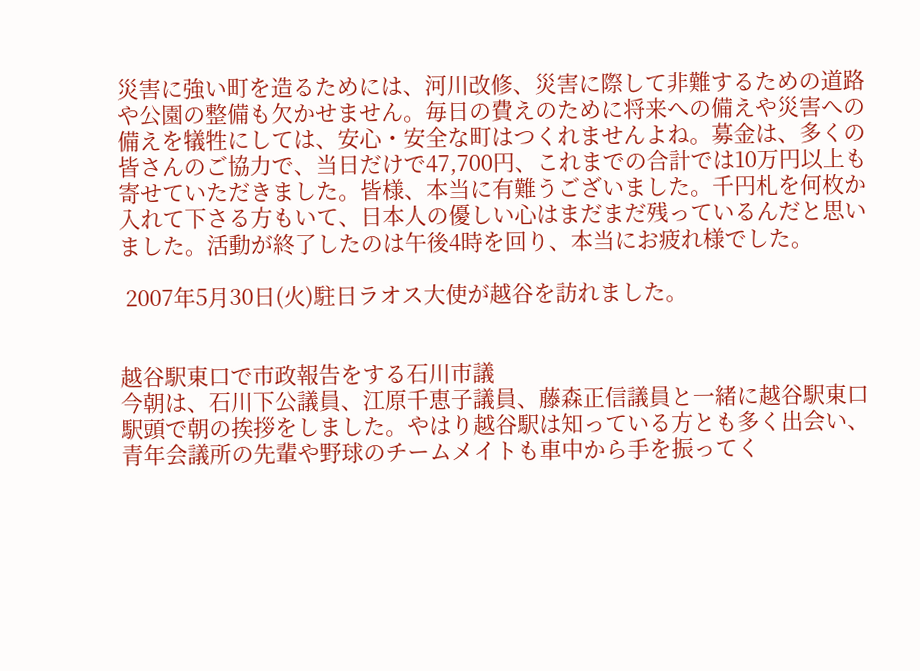災害に強い町を造るためには、河川改修、災害に際して非難するための道路や公園の整備も欠かせません。毎日の費えのために将来への備えや災害への備えを犠牲にしては、安心・安全な町はつくれませんよね。募金は、多くの皆さんのご協力で、当日だけで47,700円、これまでの合計では10万円以上も寄せていただきました。皆様、本当に有難うございました。千円札を何枚か入れて下さる方もいて、日本人の優しい心はまだまだ残っているんだと思いました。活動が終了したのは午後4時を回り、本当にお疲れ様でした。

 2007年5月30日(火)駐日ラオス大使が越谷を訪れました。


越谷駅東口で市政報告をする石川市議
今朝は、石川下公議員、江原千恵子議員、藤森正信議員と一緒に越谷駅東口駅頭で朝の挨拶をしました。やはり越谷駅は知っている方とも多く出会い、青年会議所の先輩や野球のチームメイトも車中から手を振ってく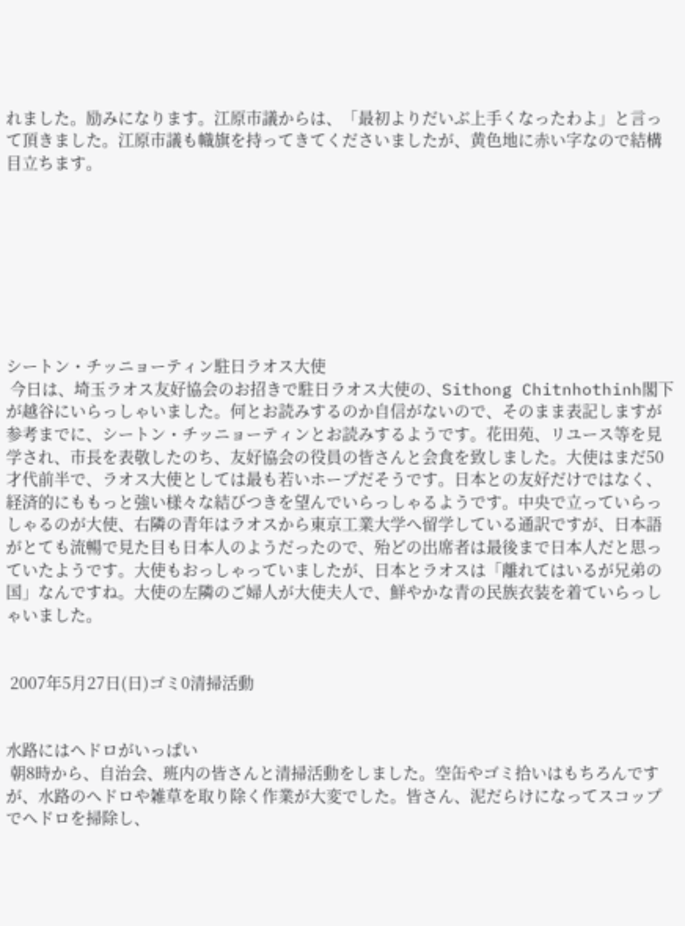れました。励みになります。江原市議からは、「最初よりだいぶ上手くなったわよ」と言って頂きました。江原市議も幟旗を持ってきてくださいましたが、黄色地に赤い字なので結構目立ちます。








シートン・チッニョーティン駐日ラオス大使
 今日は、埼玉ラオス友好協会のお招きで駐日ラオス大使の、Sithong Chitnhothinh閣下が越谷にいらっしゃいました。何とお読みするのか自信がないので、そのまま表記しますが参考までに、シートン・チッニョーティンとお読みするようです。花田苑、リユース等を見学され、市長を表敬したのち、友好協会の役員の皆さんと会食を致しました。大使はまだ50才代前半で、ラオス大使としては最も若いホープだそうです。日本との友好だけではなく、経済的にももっと強い様々な結びつきを望んでいらっしゃるようです。中央で立っていらっしゃるのが大使、右隣の青年はラオスから東京工業大学へ留学している通訳ですが、日本語がとても流暢で見た目も日本人のようだったので、殆どの出席者は最後まで日本人だと思っていたようです。大使もおっしゃっていましたが、日本とラオスは「離れてはいるが兄弟の国」なんですね。大使の左隣のご婦人が大使夫人で、鮮やかな青の民族衣装を着ていらっしゃいました。


 2007年5月27日(日)ゴミ0清掃活動


水路にはヘドロがいっぱい
 朝8時から、自治会、班内の皆さんと清掃活動をしました。空缶やゴミ拾いはもちろんですが、水路のヘドロや雑草を取り除く作業が大変でした。皆さん、泥だらけになってスコップでヘドロを掃除し、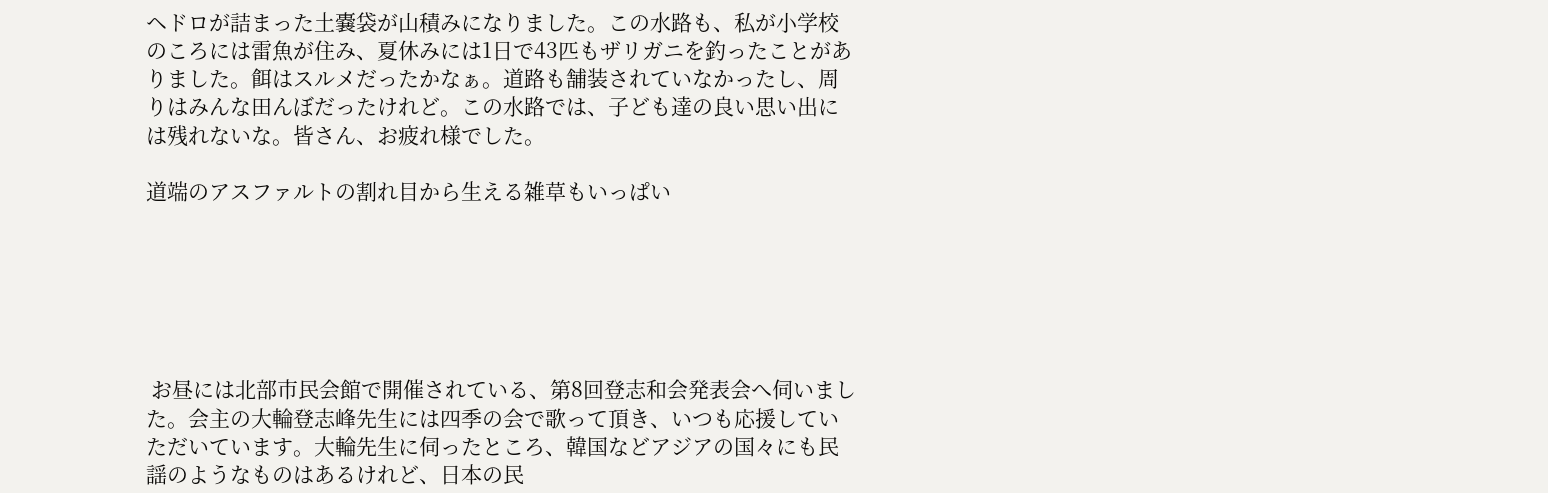ヘドロが詰まった土嚢袋が山積みになりました。この水路も、私が小学校のころには雷魚が住み、夏休みには1日で43匹もザリガニを釣ったことがありました。餌はスルメだったかなぁ。道路も舗装されていなかったし、周りはみんな田んぼだったけれど。この水路では、子ども達の良い思い出には残れないな。皆さん、お疲れ様でした。

道端のアスファルトの割れ目から生える雑草もいっぱい






 お昼には北部市民会館で開催されている、第8回登志和会発表会へ伺いました。会主の大輪登志峰先生には四季の会で歌って頂き、いつも応援していただいています。大輪先生に伺ったところ、韓国などアジアの国々にも民謡のようなものはあるけれど、日本の民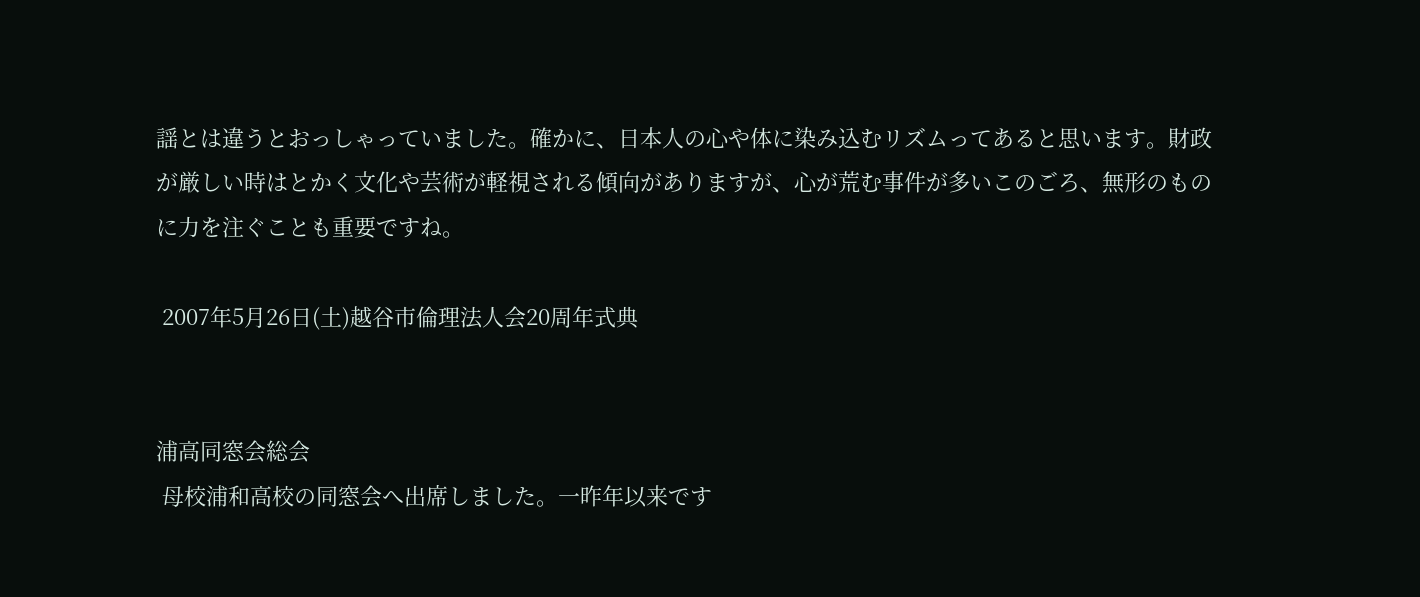謡とは違うとおっしゃっていました。確かに、日本人の心や体に染み込むリズムってあると思います。財政が厳しい時はとかく文化や芸術が軽視される傾向がありますが、心が荒む事件が多いこのごろ、無形のものに力を注ぐことも重要ですね。

 2007年5月26日(土)越谷市倫理法人会20周年式典


浦高同窓会総会
 母校浦和高校の同窓会へ出席しました。一昨年以来です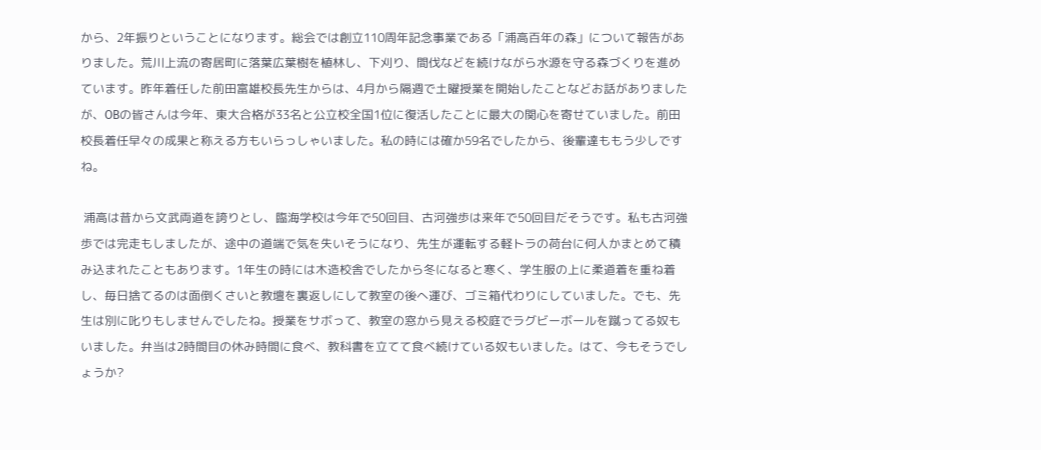から、2年振りということになります。総会では創立110周年記念事業である「浦高百年の森」について報告がありました。荒川上流の寄居町に落葉広葉樹を植林し、下刈り、間伐などを続けながら水源を守る森づくりを進めています。昨年着任した前田富雄校長先生からは、4月から隔週で土曜授業を開始したことなどお話がありましたが、OBの皆さんは今年、東大合格が33名と公立校全国1位に復活したことに最大の関心を寄せていました。前田校長着任早々の成果と称える方もいらっしゃいました。私の時には確か59名でしたから、後輩達ももう少しですね。

 浦高は昔から文武両道を誇りとし、臨海学校は今年で50回目、古河強歩は来年で50回目だそうです。私も古河強歩では完走もしましたが、途中の道端で気を失いそうになり、先生が運転する軽トラの荷台に何人かまとめて積み込まれたこともあります。1年生の時には木造校舎でしたから冬になると寒く、学生服の上に柔道着を重ね着し、毎日捨てるのは面倒くさいと教壇を裏返しにして教室の後へ運び、ゴミ箱代わりにしていました。でも、先生は別に叱りもしませんでしたね。授業をサボって、教室の窓から見える校庭でラグビーボールを蹴ってる奴もいました。弁当は2時間目の休み時間に食べ、教科書を立てて食べ続けている奴もいました。はて、今もそうでしょうか?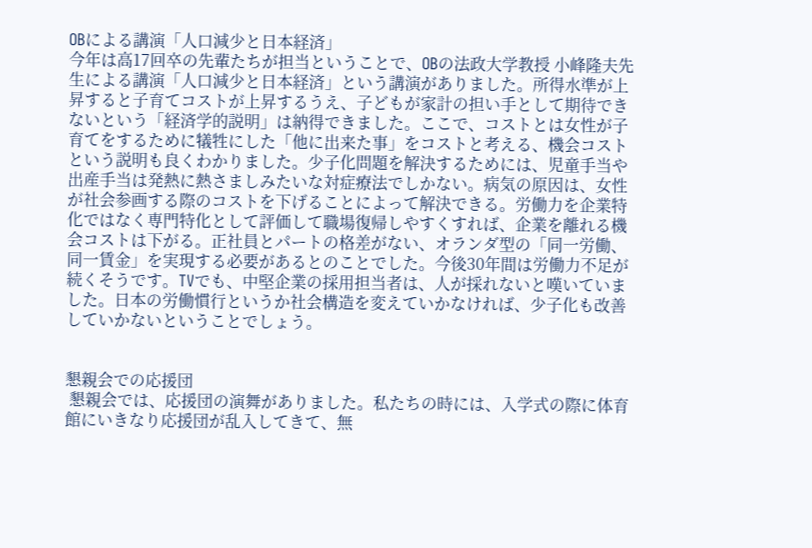OBによる講演「人口減少と日本経済」
今年は高17回卒の先輩たちが担当ということで、OBの法政大学教授 小峰隆夫先生による講演「人口減少と日本経済」という講演がありました。所得水準が上昇すると子育てコストが上昇するうえ、子どもが家計の担い手として期待できないという「経済学的説明」は納得できました。ここで、コストとは女性が子育てをするために犠牲にした「他に出来た事」をコストと考える、機会コストという説明も良くわかりました。少子化問題を解決するためには、児童手当や出産手当は発熱に熱さましみたいな対症療法でしかない。病気の原因は、女性が社会参画する際のコストを下げることによって解決できる。労働力を企業特化ではなく専門特化として評価して職場復帰しやすくすれば、企業を離れる機会コストは下がる。正社員とパートの格差がない、オランダ型の「同一労働、同一賃金」を実現する必要があるとのことでした。今後30年間は労働力不足が続くそうです。TVでも、中堅企業の採用担当者は、人が採れないと嘆いていました。日本の労働慣行というか社会構造を変えていかなければ、少子化も改善していかないということでしょう。


懇親会での応援団
 懇親会では、応援団の演舞がありました。私たちの時には、入学式の際に体育館にいきなり応援団が乱入してきて、無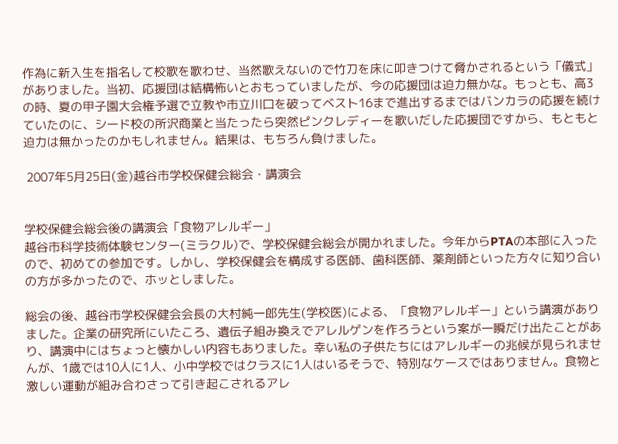作為に新入生を指名して校歌を歌わせ、当然歌えないので竹刀を床に叩きつけて脅かされるという「儀式」がありました。当初、応援団は結構怖いとおもっていましたが、今の応援団は迫力無かな。もっとも、高3の時、夏の甲子園大会権予選で立教や市立川口を破ってベスト16まで進出するまではバンカラの応援を続けていたのに、シード校の所沢商業と当たったら突然ピンクレディーを歌いだした応援団ですから、もともと迫力は無かったのかもしれません。結果は、もちろん負けました。

 2007年5月25日(金)越谷市学校保健会総会・講演会


学校保健会総会後の講演会「食物アレルギー」
越谷市科学技術体験センター(ミラクル)で、学校保健会総会が開かれました。今年からPTAの本部に入ったので、初めての参加です。しかし、学校保健会を構成する医師、歯科医師、薬剤師といった方々に知り合いの方が多かったので、ホッとしました。

総会の後、越谷市学校保健会会長の大村純一郎先生(学校医)による、「食物アレルギー」という講演がありました。企業の研究所にいたころ、遺伝子組み換えでアレルゲンを作ろうという案が一瞬だけ出たことがあり、講演中にはちょっと懐かしい内容もありました。幸い私の子供たちにはアレルギーの兆候が見られませんが、1歳では10人に1人、小中学校ではクラスに1人はいるそうで、特別なケースではありません。食物と激しい運動が組み合わさって引き起こされるアレ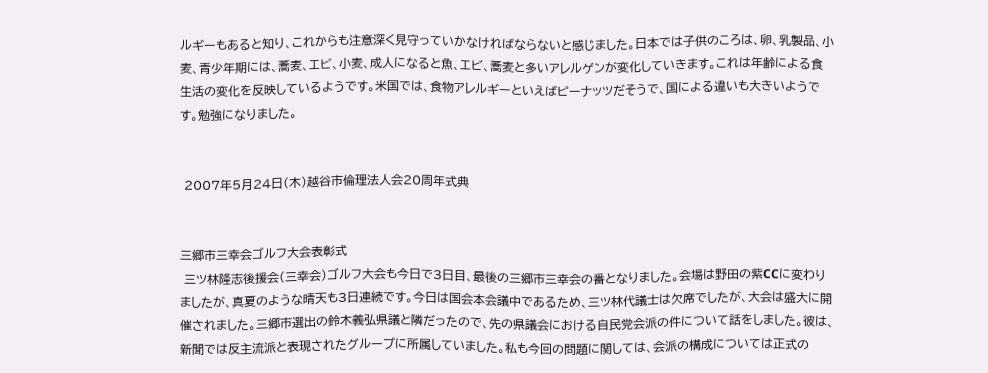ルギーもあると知り、これからも注意深く見守っていかなければならないと感じました。日本では子供のころは、卵、乳製品、小麦、青少年期には、蕎麦、エビ、小麦、成人になると魚、エビ、蕎麦と多いアレルゲンが変化していきます。これは年齢による食生活の変化を反映しているようです。米国では、食物アレルギーといえばピーナッツだそうで、国による違いも大きいようです。勉強になりました。


 2007年5月24日(木)越谷市倫理法人会20周年式典


三郷市三幸会ゴルフ大会表彰式
 三ツ林隆志後援会(三幸会)ゴルフ大会も今日で3日目、最後の三郷市三幸会の番となりました。会場は野田の紫CCに変わりましたが、真夏のような晴天も3日連続です。今日は国会本会議中であるため、三ツ林代議士は欠席でしたが、大会は盛大に開催されました。三郷市選出の鈴木義弘県議と隣だったので、先の県議会における自民党会派の件について話をしました。彼は、新聞では反主流派と表現されたグループに所属していました。私も今回の問題に関しては、会派の構成については正式の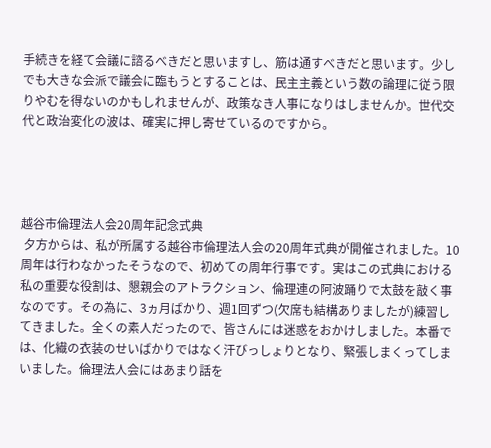手続きを経て会議に諮るべきだと思いますし、筋は通すべきだと思います。少しでも大きな会派で議会に臨もうとすることは、民主主義という数の論理に従う限りやむを得ないのかもしれませんが、政策なき人事になりはしませんか。世代交代と政治変化の波は、確実に押し寄せているのですから。




越谷市倫理法人会20周年記念式典
 夕方からは、私が所属する越谷市倫理法人会の20周年式典が開催されました。10周年は行わなかったそうなので、初めての周年行事です。実はこの式典における私の重要な役割は、懇親会のアトラクション、倫理連の阿波踊りで太鼓を敲く事なのです。その為に、3ヵ月ばかり、週1回ずつ(欠席も結構ありましたが)練習してきました。全くの素人だったので、皆さんには迷惑をおかけしました。本番では、化繊の衣装のせいばかりではなく汗びっしょりとなり、緊張しまくってしまいました。倫理法人会にはあまり話を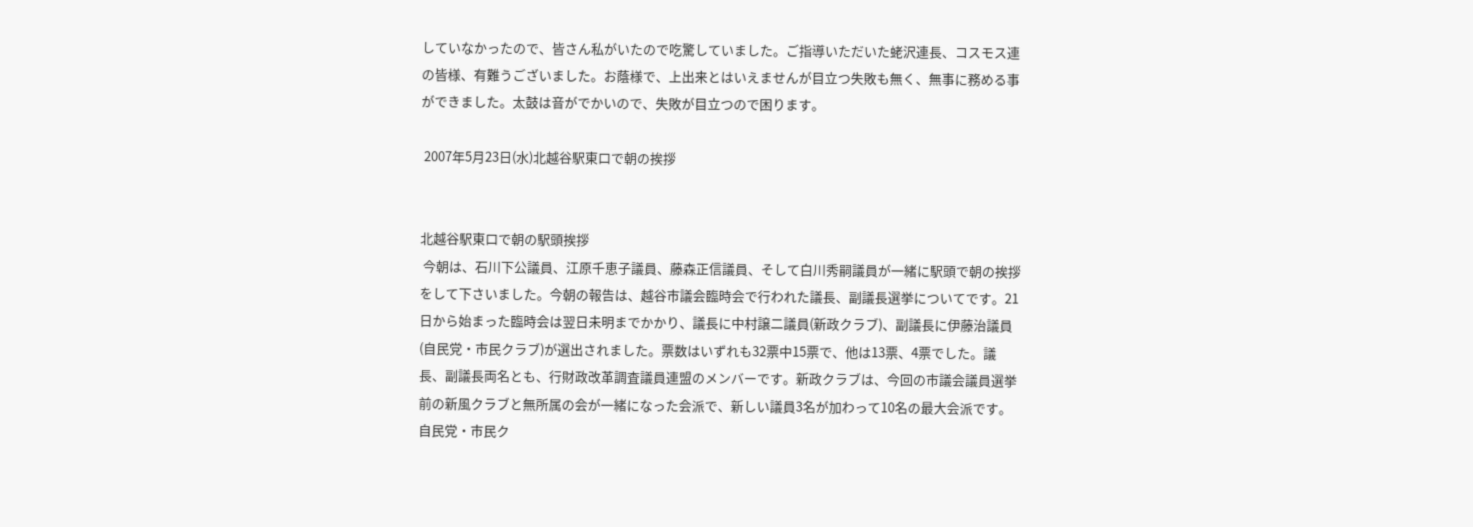していなかったので、皆さん私がいたので吃驚していました。ご指導いただいた蛯沢連長、コスモス連の皆様、有難うございました。お蔭様で、上出来とはいえませんが目立つ失敗も無く、無事に務める事ができました。太鼓は音がでかいので、失敗が目立つので困ります。

 2007年5月23日(水)北越谷駅東口で朝の挨拶


北越谷駅東口で朝の駅頭挨拶
 今朝は、石川下公議員、江原千恵子議員、藤森正信議員、そして白川秀嗣議員が一緒に駅頭で朝の挨拶をして下さいました。今朝の報告は、越谷市議会臨時会で行われた議長、副議長選挙についてです。21日から始まった臨時会は翌日未明までかかり、議長に中村譲二議員(新政クラブ)、副議長に伊藤治議員(自民党・市民クラブ)が選出されました。票数はいずれも32票中15票で、他は13票、4票でした。議長、副議長両名とも、行財政改革調査議員連盟のメンバーです。新政クラブは、今回の市議会議員選挙前の新風クラブと無所属の会が一緒になった会派で、新しい議員3名が加わって10名の最大会派です。自民党・市民ク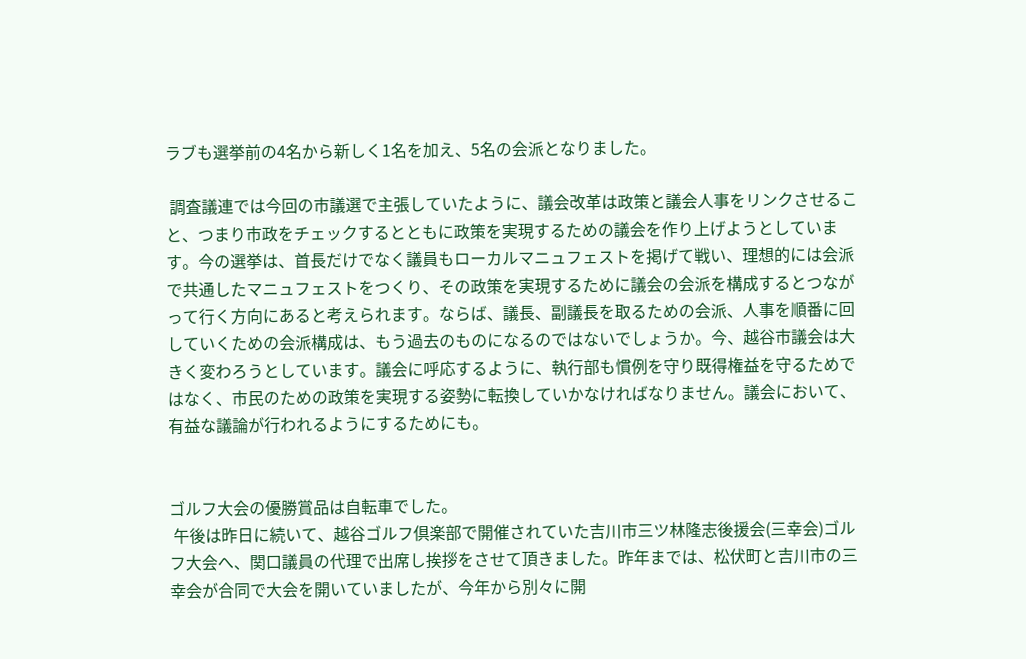ラブも選挙前の4名から新しく1名を加え、5名の会派となりました。

 調査議連では今回の市議選で主張していたように、議会改革は政策と議会人事をリンクさせること、つまり市政をチェックするとともに政策を実現するための議会を作り上げようとしています。今の選挙は、首長だけでなく議員もローカルマニュフェストを掲げて戦い、理想的には会派で共通したマニュフェストをつくり、その政策を実現するために議会の会派を構成するとつながって行く方向にあると考えられます。ならば、議長、副議長を取るための会派、人事を順番に回していくための会派構成は、もう過去のものになるのではないでしょうか。今、越谷市議会は大きく変わろうとしています。議会に呼応するように、執行部も慣例を守り既得権益を守るためではなく、市民のための政策を実現する姿勢に転換していかなければなりません。議会において、有益な議論が行われるようにするためにも。


ゴルフ大会の優勝賞品は自転車でした。
 午後は昨日に続いて、越谷ゴルフ倶楽部で開催されていた吉川市三ツ林隆志後援会(三幸会)ゴルフ大会へ、関口議員の代理で出席し挨拶をさせて頂きました。昨年までは、松伏町と吉川市の三幸会が合同で大会を開いていましたが、今年から別々に開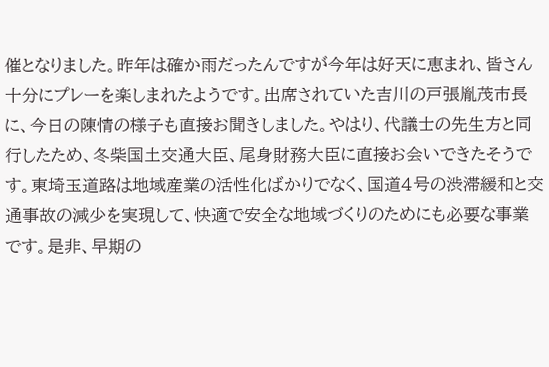催となりました。昨年は確か雨だったんですが今年は好天に恵まれ、皆さん十分にプレーを楽しまれたようです。出席されていた吉川の戸張胤茂市長に、今日の陳情の様子も直接お聞きしました。やはり、代議士の先生方と同行したため、冬柴国土交通大臣、尾身財務大臣に直接お会いできたそうです。東埼玉道路は地域産業の活性化ばかりでなく、国道4号の渋滞緩和と交通事故の減少を実現して、快適で安全な地域づくりのためにも必要な事業です。是非、早期の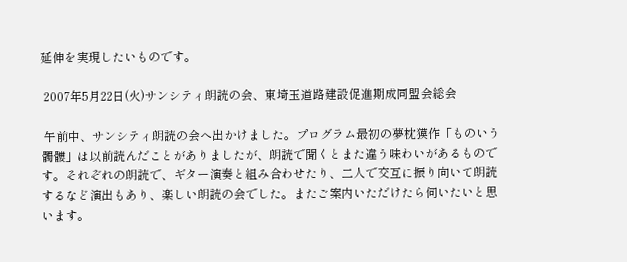延伸を実現したいものです。

 2007年5月22日(火)サンシティ朗読の会、東埼玉道路建設促進期成同盟会総会

 午前中、サンシティ朗読の会へ出かけました。プログラム最初の夢枕獏作「ものいう髑髏」は以前読んだことがありましたが、朗読で聞くとまた違う味わいがあるものです。それぞれの朗読で、ギター演奏と組み合わせたり、二人で交互に振り向いて朗読するなど演出もあり、楽しい朗読の会でした。またご案内いただけたら伺いたいと思います。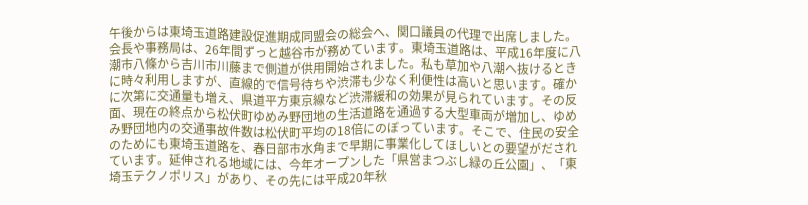午後からは東埼玉道路建設促進期成同盟会の総会へ、関口議員の代理で出席しました。会長や事務局は、26年間ずっと越谷市が務めています。東埼玉道路は、平成16年度に八潮市八條から吉川市川藤まで側道が供用開始されました。私も草加や八潮へ抜けるときに時々利用しますが、直線的で信号待ちや渋滞も少なく利便性は高いと思います。確かに次第に交通量も増え、県道平方東京線など渋滞緩和の効果が見られています。その反面、現在の終点から松伏町ゆめみ野団地の生活道路を通過する大型車両が増加し、ゆめみ野団地内の交通事故件数は松伏町平均の18倍にのぼっています。そこで、住民の安全のためにも東埼玉道路を、春日部市水角まで早期に事業化してほしいとの要望がだされています。延伸される地域には、今年オープンした「県営まつぶし緑の丘公園」、「東埼玉テクノポリス」があり、その先には平成20年秋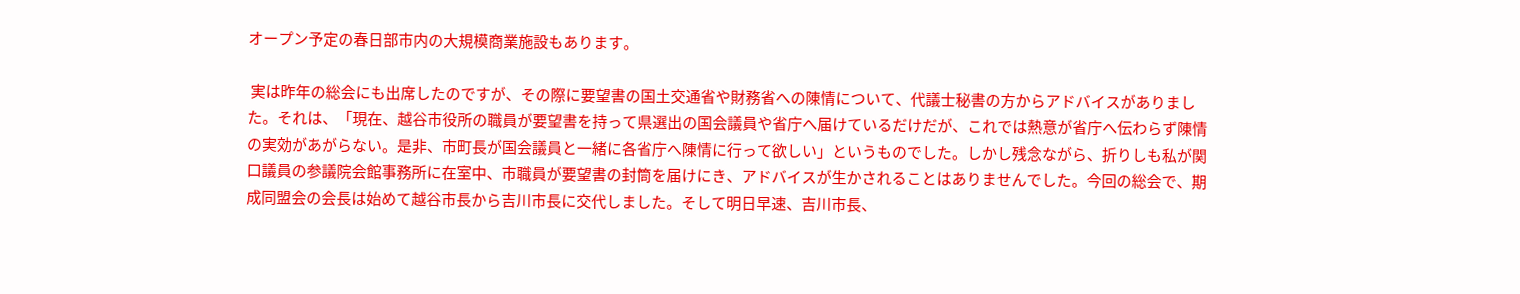オープン予定の春日部市内の大規模商業施設もあります。

 実は昨年の総会にも出席したのですが、その際に要望書の国土交通省や財務省への陳情について、代議士秘書の方からアドバイスがありました。それは、「現在、越谷市役所の職員が要望書を持って県選出の国会議員や省庁へ届けているだけだが、これでは熱意が省庁へ伝わらず陳情の実効があがらない。是非、市町長が国会議員と一緒に各省庁へ陳情に行って欲しい」というものでした。しかし残念ながら、折りしも私が関口議員の参議院会館事務所に在室中、市職員が要望書の封筒を届けにき、アドバイスが生かされることはありませんでした。今回の総会で、期成同盟会の会長は始めて越谷市長から吉川市長に交代しました。そして明日早速、吉川市長、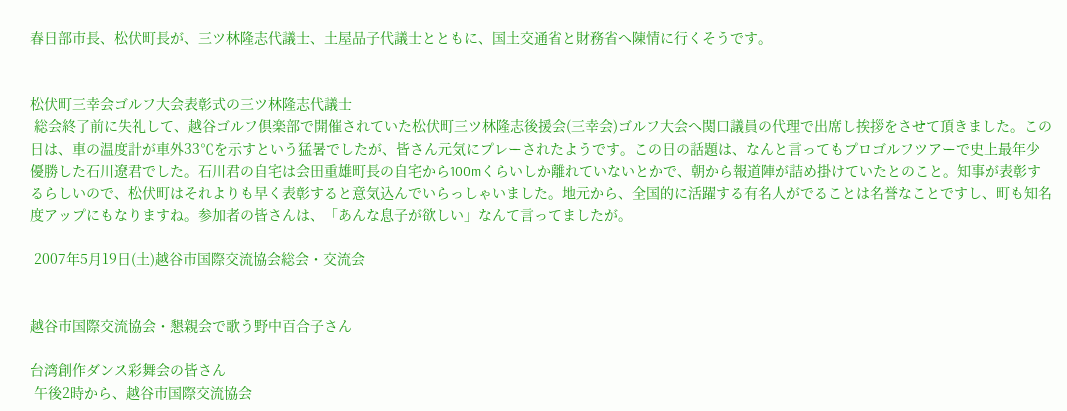春日部市長、松伏町長が、三ツ林隆志代議士、土屋品子代議士とともに、国土交通省と財務省へ陳情に行くそうです。


松伏町三幸会ゴルフ大会表彰式の三ツ林隆志代議士
 総会終了前に失礼して、越谷ゴルフ倶楽部で開催されていた松伏町三ツ林隆志後援会(三幸会)ゴルフ大会へ関口議員の代理で出席し挨拶をさせて頂きました。この日は、車の温度計が車外33℃を示すという猛暑でしたが、皆さん元気にプレーされたようです。この日の話題は、なんと言ってもプロゴルフツアーで史上最年少優勝した石川遼君でした。石川君の自宅は会田重雄町長の自宅から100mくらいしか離れていないとかで、朝から報道陣が詰め掛けていたとのこと。知事が表彰するらしいので、松伏町はそれよりも早く表彰すると意気込んでいらっしゃいました。地元から、全国的に活躍する有名人がでることは名誉なことですし、町も知名度アップにもなりますね。参加者の皆さんは、「あんな息子が欲しい」なんて言ってましたが。

 2007年5月19日(土)越谷市国際交流協会総会・交流会


越谷市国際交流協会・懇親会で歌う野中百合子さん

台湾創作ダンス彩舞会の皆さん
 午後2時から、越谷市国際交流協会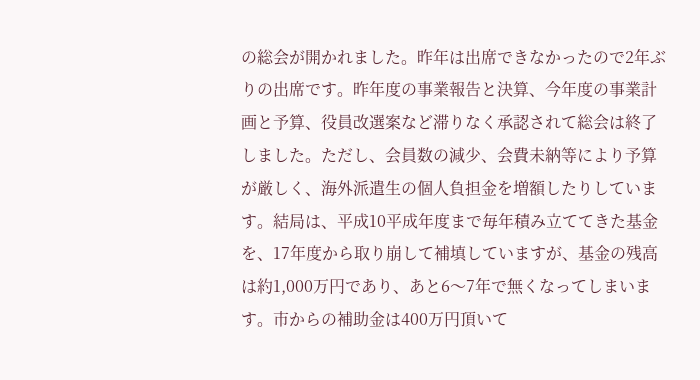の総会が開かれました。昨年は出席できなかったので2年ぶりの出席です。昨年度の事業報告と決算、今年度の事業計画と予算、役員改選案など滞りなく承認されて総会は終了しました。ただし、会員数の減少、会費未納等により予算が厳しく、海外派遣生の個人負担金を増額したりしています。結局は、平成10平成年度まで毎年積み立ててきた基金を、17年度から取り崩して補填していますが、基金の残高は約1,000万円であり、あと6〜7年で無くなってしまいます。市からの補助金は400万円頂いて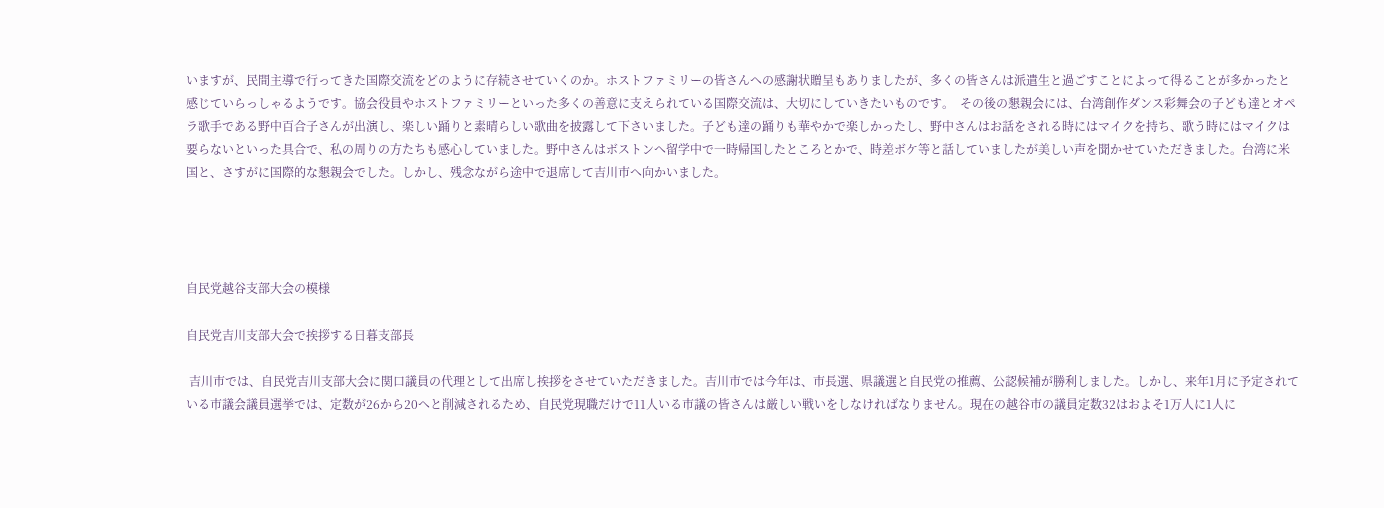いますが、民間主導で行ってきた国際交流をどのように存続させていくのか。ホストファミリーの皆さんへの感謝状贈呈もありましたが、多くの皆さんは派遣生と過ごすことによって得ることが多かったと感じていらっしゃるようです。協会役員やホストファミリーといった多くの善意に支えられている国際交流は、大切にしていきたいものです。  その後の懇親会には、台湾創作ダンス彩舞会の子ども達とオペラ歌手である野中百合子さんが出演し、楽しい踊りと素晴らしい歌曲を披露して下さいました。子ども達の踊りも華やかで楽しかったし、野中さんはお話をされる時にはマイクを持ち、歌う時にはマイクは要らないといった具合で、私の周りの方たちも感心していました。野中さんはボストンへ留学中で一時帰国したところとかで、時差ボケ等と話していましたが美しい声を聞かせていただきました。台湾に米国と、さすがに国際的な懇親会でした。しかし、残念ながら途中で退席して吉川市へ向かいました。




自民党越谷支部大会の模様

自民党吉川支部大会で挨拶する日暮支部長

 吉川市では、自民党吉川支部大会に関口議員の代理として出席し挨拶をさせていただきました。吉川市では今年は、市長選、県議選と自民党の推薦、公認候補が勝利しました。しかし、来年1月に予定されている市議会議員選挙では、定数が26から20へと削減されるため、自民党現職だけで11人いる市議の皆さんは厳しい戦いをしなければなりません。現在の越谷市の議員定数32はおよそ1万人に1人に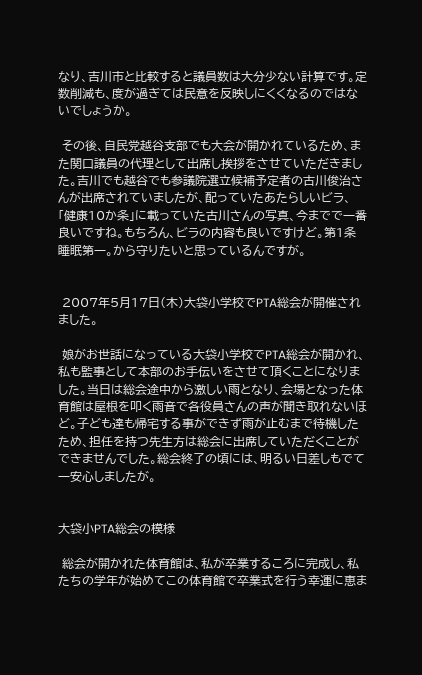なり、吉川市と比較すると議員数は大分少ない計算です。定数削減も、度が過ぎては民意を反映しにくくなるのではないでしょうか。

 その後、自民党越谷支部でも大会が開かれているため、また関口議員の代理として出席し挨拶をさせていただきました。吉川でも越谷でも参議院選立候補予定者の古川俊治さんが出席されていましたが、配っていたあたらしいビラ、「健康10か条」に載っていた古川さんの写真、今までで一番良いですね。もちろん、ビラの内容も良いですけど。第1条 睡眠第一。から守りたいと思っているんですが。


 2007年5月17日(木)大袋小学校でPTA総会が開催されました。

 娘がお世話になっている大袋小学校でPTA総会が開かれ、私も監事として本部のお手伝いをさせて頂くことになりました。当日は総会途中から激しい雨となり、会場となった体育館は屋根を叩く雨音で各役員さんの声が聞き取れないほど。子ども達も帰宅する事ができず雨が止むまで待機したため、担任を持つ先生方は総会に出席していただくことができませんでした。総会終了の頃には、明るい日差しもでて一安心しましたが。


大袋小PTA総会の模様

 総会が開かれた体育館は、私が卒業するころに完成し、私たちの学年が始めてこの体育館で卒業式を行う幸運に恵ま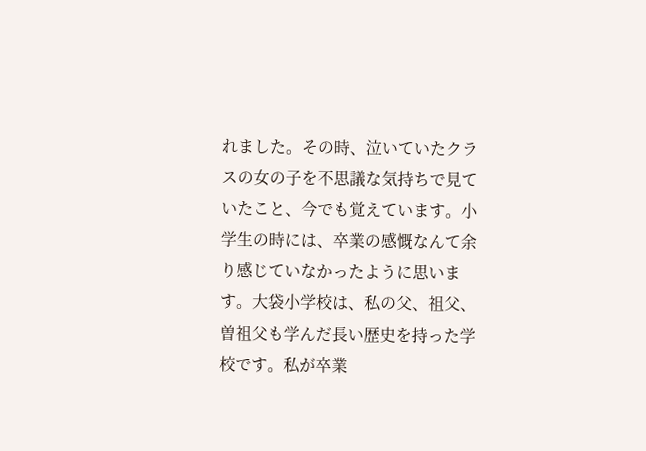れました。その時、泣いていたクラスの女の子を不思議な気持ちで見ていたこと、今でも覚えています。小学生の時には、卒業の感慨なんて余り感じていなかったように思います。大袋小学校は、私の父、祖父、曽祖父も学んだ長い歴史を持った学校です。私が卒業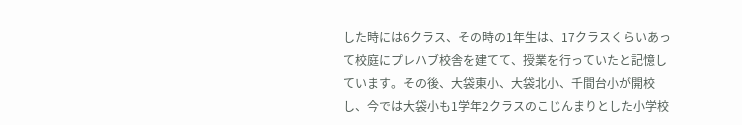した時には6クラス、その時の1年生は、17クラスくらいあって校庭にプレハブ校舎を建てて、授業を行っていたと記憶しています。その後、大袋東小、大袋北小、千間台小が開校し、今では大袋小も1学年2クラスのこじんまりとした小学校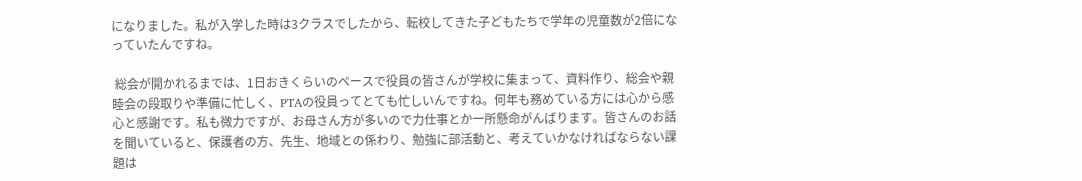になりました。私が入学した時は3クラスでしたから、転校してきた子どもたちで学年の児童数が2倍になっていたんですね。

 総会が開かれるまでは、1日おきくらいのペースで役員の皆さんが学校に集まって、資料作り、総会や親睦会の段取りや準備に忙しく、PTAの役員ってとても忙しいんですね。何年も務めている方には心から感心と感謝です。私も微力ですが、お母さん方が多いので力仕事とか一所懸命がんばります。皆さんのお話を聞いていると、保護者の方、先生、地域との係わり、勉強に部活動と、考えていかなければならない課題は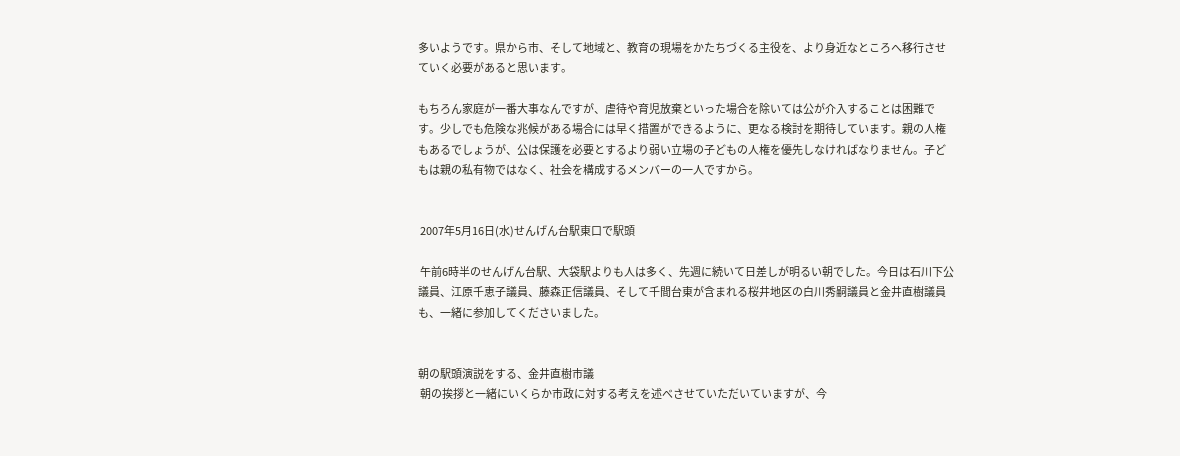多いようです。県から市、そして地域と、教育の現場をかたちづくる主役を、より身近なところへ移行させていく必要があると思います。

もちろん家庭が一番大事なんですが、虐待や育児放棄といった場合を除いては公が介入することは困難です。少しでも危険な兆候がある場合には早く措置ができるように、更なる検討を期待しています。親の人権もあるでしょうが、公は保護を必要とするより弱い立場の子どもの人権を優先しなければなりません。子どもは親の私有物ではなく、社会を構成するメンバーの一人ですから。


 2007年5月16日(水)せんげん台駅東口で駅頭

 午前6時半のせんげん台駅、大袋駅よりも人は多く、先週に続いて日差しが明るい朝でした。今日は石川下公議員、江原千恵子議員、藤森正信議員、そして千間台東が含まれる桜井地区の白川秀嗣議員と金井直樹議員も、一緒に参加してくださいました。


朝の駅頭演説をする、金井直樹市議
 朝の挨拶と一緒にいくらか市政に対する考えを述べさせていただいていますが、今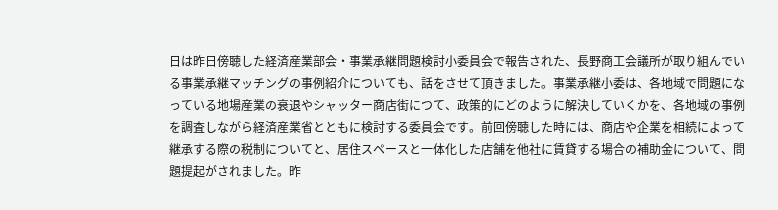日は昨日傍聴した経済産業部会・事業承継問題検討小委員会で報告された、長野商工会議所が取り組んでいる事業承継マッチングの事例紹介についても、話をさせて頂きました。事業承継小委は、各地域で問題になっている地場産業の衰退やシャッター商店街につて、政策的にどのように解決していくかを、各地域の事例を調査しながら経済産業省とともに検討する委員会です。前回傍聴した時には、商店や企業を相続によって継承する際の税制についてと、居住スペースと一体化した店舗を他社に賃貸する場合の補助金について、問題提起がされました。昨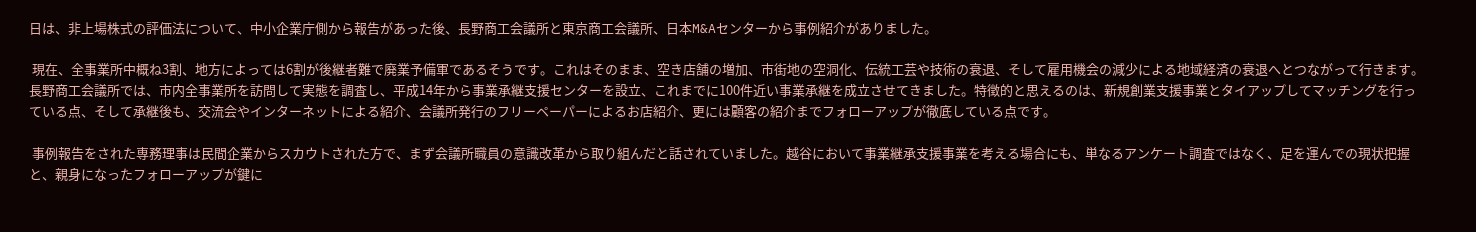日は、非上場株式の評価法について、中小企業庁側から報告があった後、長野商工会議所と東京商工会議所、日本M&Aセンターから事例紹介がありました。

 現在、全事業所中概ね3割、地方によっては6割が後継者難で廃業予備軍であるそうです。これはそのまま、空き店舗の増加、市街地の空洞化、伝統工芸や技術の衰退、そして雇用機会の減少による地域経済の衰退へとつながって行きます。長野商工会議所では、市内全事業所を訪問して実態を調査し、平成14年から事業承継支援センターを設立、これまでに100件近い事業承継を成立させてきました。特徴的と思えるのは、新規創業支援事業とタイアップしてマッチングを行っている点、そして承継後も、交流会やインターネットによる紹介、会議所発行のフリーペーパーによるお店紹介、更には顧客の紹介までフォローアップが徹底している点です。

 事例報告をされた専務理事は民間企業からスカウトされた方で、まず会議所職員の意識改革から取り組んだと話されていました。越谷において事業継承支援事業を考える場合にも、単なるアンケート調査ではなく、足を運んでの現状把握と、親身になったフォローアップが鍵に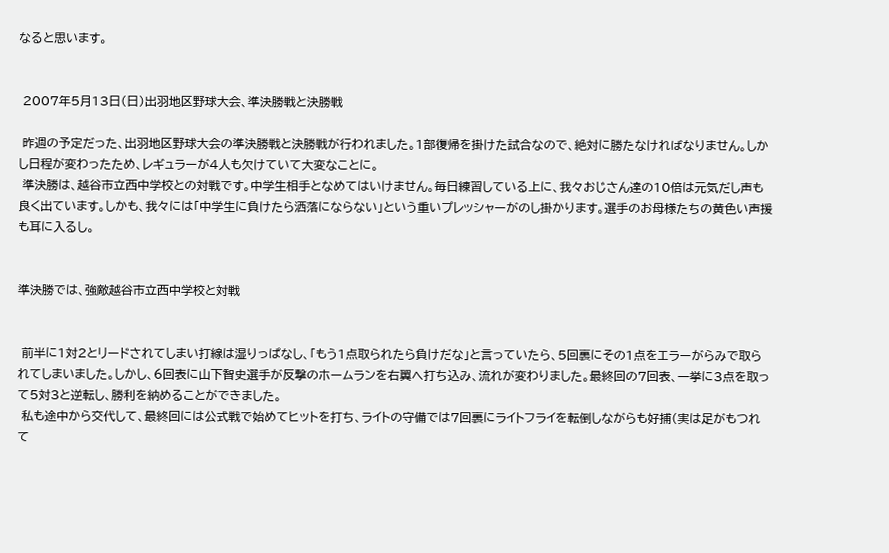なると思います。


 2007年5月13日(日)出羽地区野球大会、準決勝戦と決勝戦

 昨週の予定だった、出羽地区野球大会の準決勝戦と決勝戦が行われました。1部復帰を掛けた試合なので、絶対に勝たなければなりません。しかし日程が変わったため、レギュラーが4人も欠けていて大変なことに。
 準決勝は、越谷市立西中学校との対戦です。中学生相手となめてはいけません。毎日練習している上に、我々おじさん達の10倍は元気だし声も良く出ています。しかも、我々には「中学生に負けたら洒落にならない」という重いプレッシャーがのし掛かります。選手のお母様たちの黄色い声援も耳に入るし。


準決勝では、強敵越谷市立西中学校と対戦


 前半に1対2とリードされてしまい打線は湿りっぱなし、「もう1点取られたら負けだな」と言っていたら、5回裏にその1点をエラーがらみで取られてしまいました。しかし、6回表に山下智史選手が反撃のホームランを右翼へ打ち込み、流れが変わりました。最終回の7回表、一挙に3点を取って5対3と逆転し、勝利を納めることができました。
 私も途中から交代して、最終回には公式戦で始めてヒットを打ち、ライトの守備では7回裏にライトフライを転倒しながらも好捕(実は足がもつれて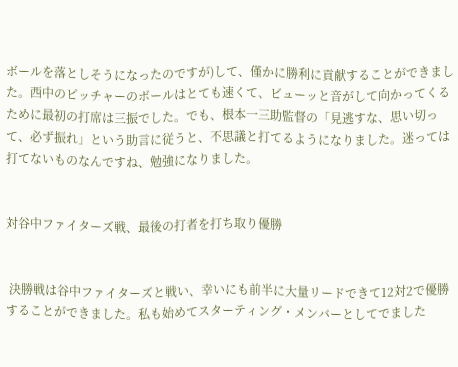ボールを落としそうになったのですが)して、僅かに勝利に貢献することができました。西中のピッチャーのボールはとても速くて、ビューッと音がして向かってくるために最初の打席は三振でした。でも、根本一三助監督の「見逃すな、思い切って、必ず振れ」という助言に従うと、不思議と打てるようになりました。迷っては打てないものなんですね、勉強になりました。


対谷中ファイターズ戦、最後の打者を打ち取り優勝


 決勝戦は谷中ファイターズと戦い、幸いにも前半に大量リードできて12対2で優勝することができました。私も始めてスターティング・メンバーとしてでました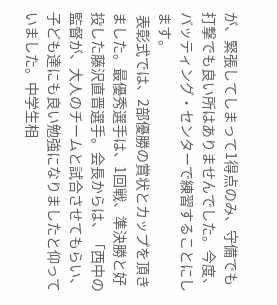が、緊張してしまって1得点のみ、守備でも打撃でも良い所はありませんでした。今度、バッティング・センターで練習することにします。
 表彰式では、2部優勝の賞状とカップを頂きました。最優秀選手は、1回戦、準決勝と好投した藤沢直晋選手。会長からは、「西中の監督が、大人のチームと試合させてもらい、子ども達にも良い勉強になりましたと仰っていました。中学生相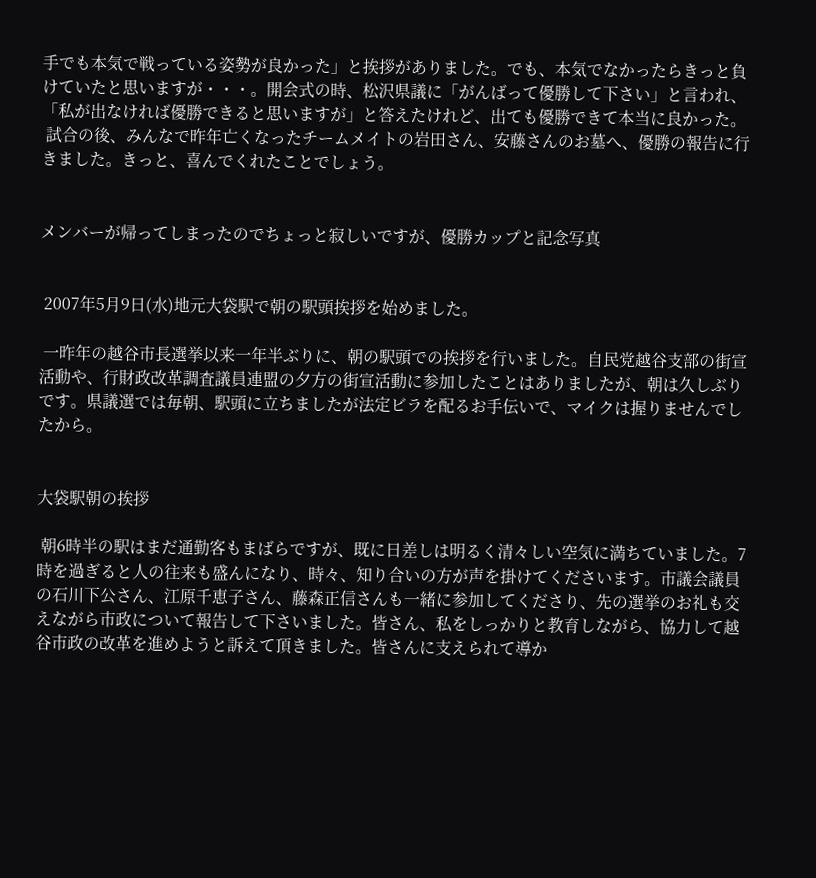手でも本気で戦っている姿勢が良かった」と挨拶がありました。でも、本気でなかったらきっと負けていたと思いますが・・・。開会式の時、松沢県議に「がんばって優勝して下さい」と言われ、「私が出なければ優勝できると思いますが」と答えたけれど、出ても優勝できて本当に良かった。
 試合の後、みんなで昨年亡くなったチームメイトの岩田さん、安藤さんのお墓へ、優勝の報告に行きました。きっと、喜んでくれたことでしょう。


メンバーが帰ってしまったのでちょっと寂しいですが、優勝カップと記念写真


 2007年5月9日(水)地元大袋駅で朝の駅頭挨拶を始めました。

 一昨年の越谷市長選挙以来一年半ぶりに、朝の駅頭での挨拶を行いました。自民党越谷支部の街宣活動や、行財政改革調査議員連盟の夕方の街宣活動に参加したことはありましたが、朝は久しぶりです。県議選では毎朝、駅頭に立ちましたが法定ビラを配るお手伝いで、マイクは握りませんでしたから。


大袋駅朝の挨拶

 朝6時半の駅はまだ通勤客もまばらですが、既に日差しは明るく清々しい空気に満ちていました。7時を過ぎると人の往来も盛んになり、時々、知り合いの方が声を掛けてくださいます。市議会議員の石川下公さん、江原千恵子さん、藤森正信さんも一緒に参加してくださり、先の選挙のお礼も交えながら市政について報告して下さいました。皆さん、私をしっかりと教育しながら、協力して越谷市政の改革を進めようと訴えて頂きました。皆さんに支えられて導か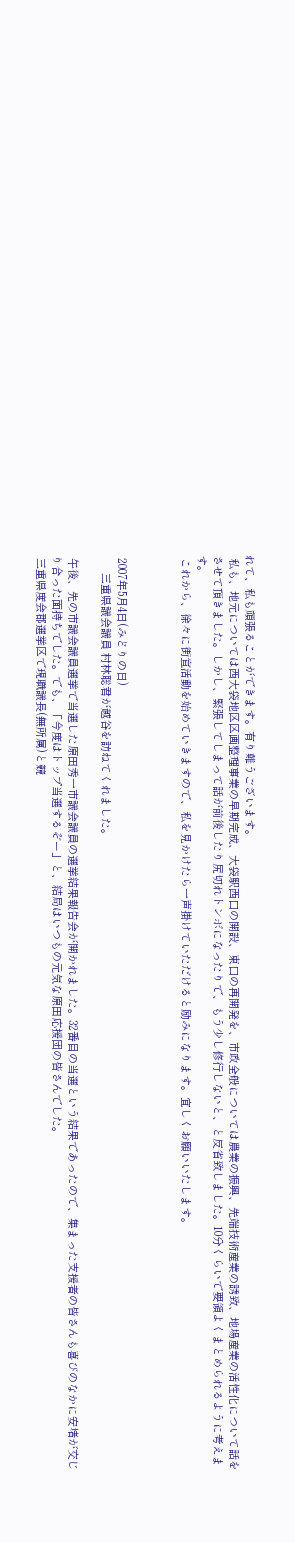れて、私も頑張ることができます。有り難うございます。
 私も、地元については西大袋地区区画整理事業の早期完成、大袋駅西口の開設、東口の再開発を、市政全般については農業の振興、先端技術産業の誘致、地場産業の活性化について話をさせて頂きました。しかし、緊張してしまって話が前後したり尻切れトンボになったりで、もう少し修行しないと、と反省致しました。10分くらいで要領よくまとめられるように考えます。
 これから、徐々に街宣活動を始めていきますので、私を見かけたら一声掛けていただけると励みになります。宜しくお願いいたします。



 2007年5月4日(みどりの日)
      三重県議会議員 村林聡君が越谷を訪ねてくれました。

 午後、先の市議会議員選挙で当選した原田秀一市議会議員の選挙結果報告会が開かれました。32番目の当選という結果であったので、集まった支援者の皆さんも喜びのなかに安堵が交じり合った面持ちでした。でも、「今度はトップ当選するぞー」と、結局はいつもの元気な原田応援団の皆さんでした。
 三重県度会郡選挙区で現職議長(無所属)と競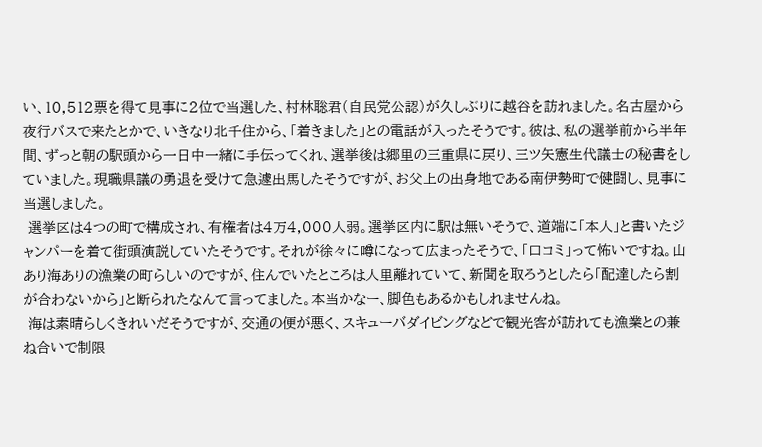い、10,512票を得て見事に2位で当選した、村林聡君(自民党公認)が久しぶりに越谷を訪れました。名古屋から夜行バスで来たとかで、いきなり北千住から、「着きました」との電話が入ったそうです。彼は、私の選挙前から半年間、ずっと朝の駅頭から一日中一緒に手伝ってくれ、選挙後は郷里の三重県に戻り、三ツ矢憲生代議士の秘書をしていました。現職県議の勇退を受けて急遽出馬したそうですが、お父上の出身地である南伊勢町で健闘し、見事に当選しました。
 選挙区は4つの町で構成され、有権者は4万4,000人弱。選挙区内に駅は無いそうで、道端に「本人」と書いたジャンパーを着て街頭演説していたそうです。それが徐々に噂になって広まったそうで、「口コミ」って怖いですね。山あり海ありの漁業の町らしいのですが、住んでいたところは人里離れていて、新聞を取ろうとしたら「配達したら割が合わないから」と断られたなんて言ってました。本当かなー、脚色もあるかもしれませんね。
 海は素晴らしくきれいだそうですが、交通の便が悪く、スキューバダイビングなどで観光客が訪れても漁業との兼ね合いで制限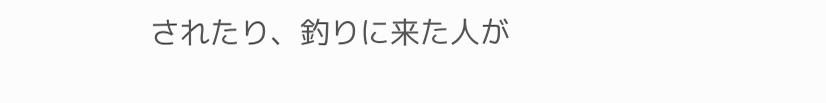されたり、釣りに来た人が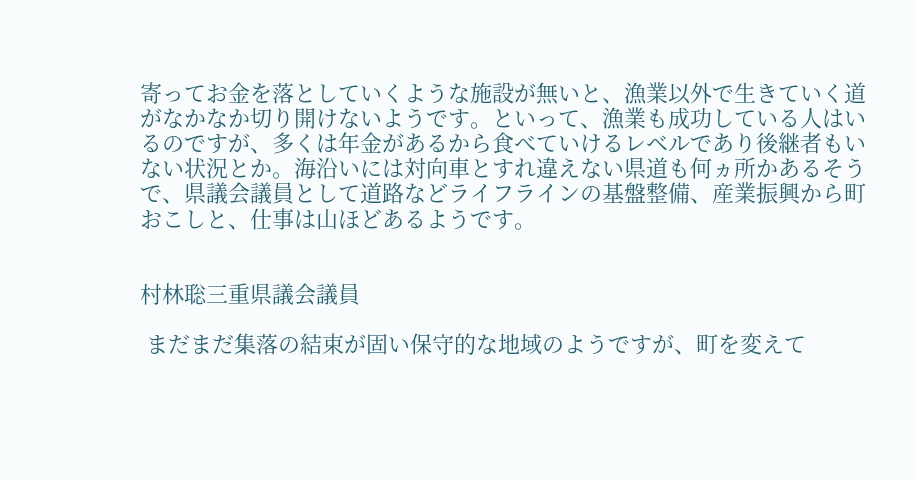寄ってお金を落としていくような施設が無いと、漁業以外で生きていく道がなかなか切り開けないようです。といって、漁業も成功している人はいるのですが、多くは年金があるから食べていけるレベルであり後継者もいない状況とか。海沿いには対向車とすれ違えない県道も何ヵ所かあるそうで、県議会議員として道路などライフラインの基盤整備、産業振興から町おこしと、仕事は山ほどあるようです。


村林聡三重県議会議員

 まだまだ集落の結束が固い保守的な地域のようですが、町を変えて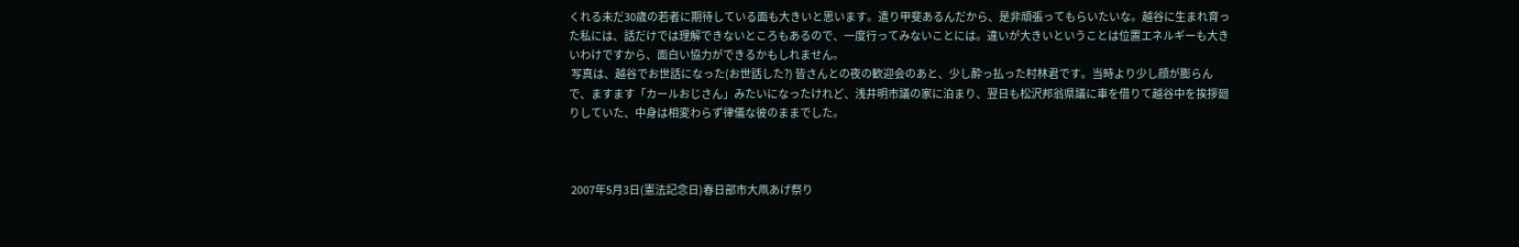くれる未だ30歳の若者に期待している面も大きいと思います。遣り甲斐あるんだから、是非頑張ってもらいたいな。越谷に生まれ育った私には、話だけでは理解できないところもあるので、一度行ってみないことには。違いが大きいということは位置エネルギーも大きいわけですから、面白い協力ができるかもしれません。
 写真は、越谷でお世話になった(お世話した?) 皆さんとの夜の歓迎会のあと、少し酔っ払った村林君です。当時より少し顔が膨らんで、ますます「カールおじさん」みたいになったけれど、浅井明市議の家に泊まり、翌日も松沢邦翁県議に車を借りて越谷中を挨拶廻りしていた、中身は相変わらず律儀な彼のままでした。



 2007年5月3日(憲法記念日)春日部市大凧あげ祭り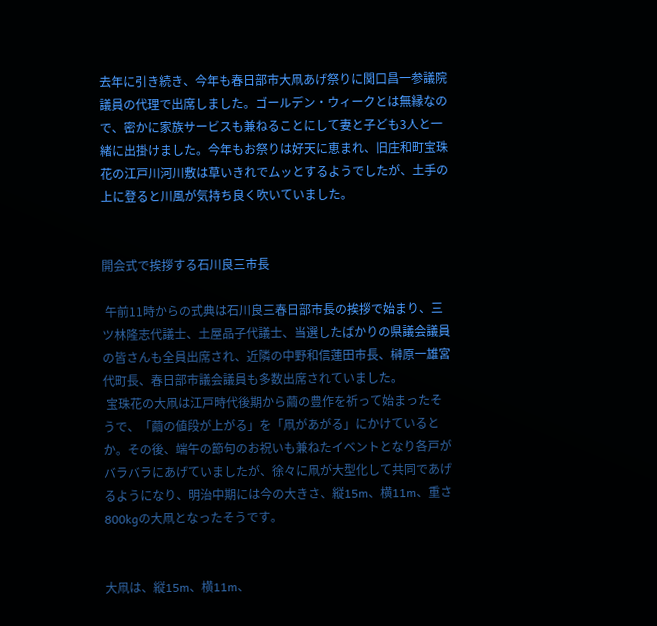去年に引き続き、今年も春日部市大凧あげ祭りに関口昌一参議院議員の代理で出席しました。ゴールデン・ウィークとは無縁なので、密かに家族サービスも兼ねることにして妻と子ども3人と一緒に出掛けました。今年もお祭りは好天に恵まれ、旧庄和町宝珠花の江戸川河川敷は草いきれでムッとするようでしたが、土手の上に登ると川風が気持ち良く吹いていました。


開会式で挨拶する石川良三市長

 午前11時からの式典は石川良三春日部市長の挨拶で始まり、三ツ林隆志代議士、土屋品子代議士、当選したばかりの県議会議員の皆さんも全員出席され、近隣の中野和信蓮田市長、榊原一雄宮代町長、春日部市議会議員も多数出席されていました。
 宝珠花の大凧は江戸時代後期から繭の豊作を祈って始まったそうで、「繭の値段が上がる」を「凧があがる」にかけているとか。その後、端午の節句のお祝いも兼ねたイベントとなり各戸がバラバラにあげていましたが、徐々に凧が大型化して共同であげるようになり、明治中期には今の大きさ、縦15m、横11m、重さ800kgの大凧となったそうです。


大凧は、縦15m、横11m、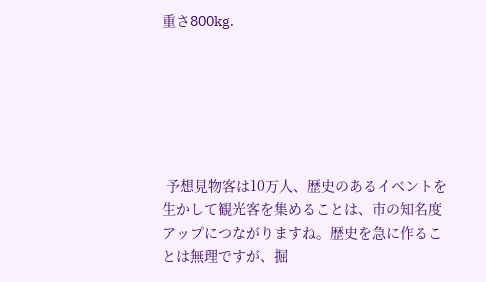重さ800kg.






 予想見物客は10万人、歴史のあるイベントを生かして観光客を集めることは、市の知名度アップにつながりますね。歴史を急に作ることは無理ですが、掘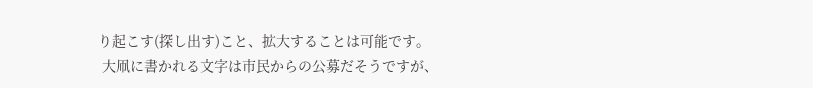り起こす(探し出す)こと、拡大することは可能です。
 大凧に書かれる文字は市民からの公募だそうですが、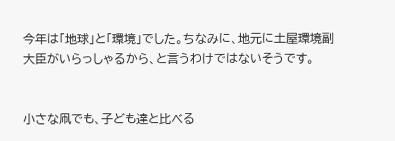今年は「地球」と「環境」でした。ちなみに、地元に土屋環境副大臣がいらっしゃるから、と言うわけではないそうです。


小さな凧でも、子ども達と比べる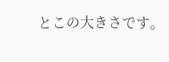とこの大きさです。